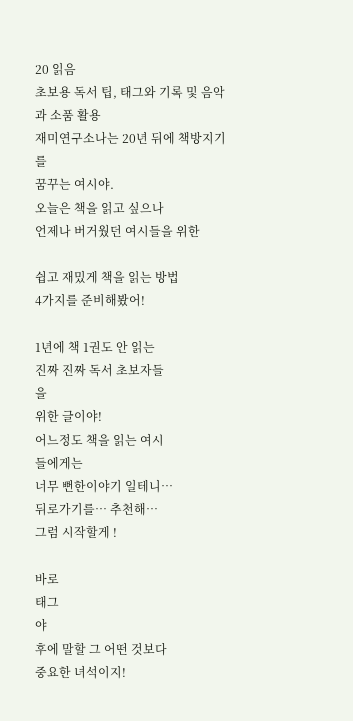20 읽음
초보용 독서 팁, 태그와 기록 및 음악과 소품 활용
재미연구소나는 20년 뒤에 책방지기를
꿈꾸는 여시야.
오늘은 책을 읽고 싶으나
언제나 버거웠던 여시들을 위한

쉽고 재밌게 책을 읽는 방법
4가지를 준비해봤어!

1년에 책 1권도 안 읽는
진짜 진짜 독서 초보자들
을
위한 글이야!
어느정도 책을 읽는 여시
들에게는
너무 뻔한이야기 일테니…
뒤로가기를… 추천해…
그럼 시작할게 !

바로
태그
야
후에 말할 그 어떤 것보다
중요한 녀석이지!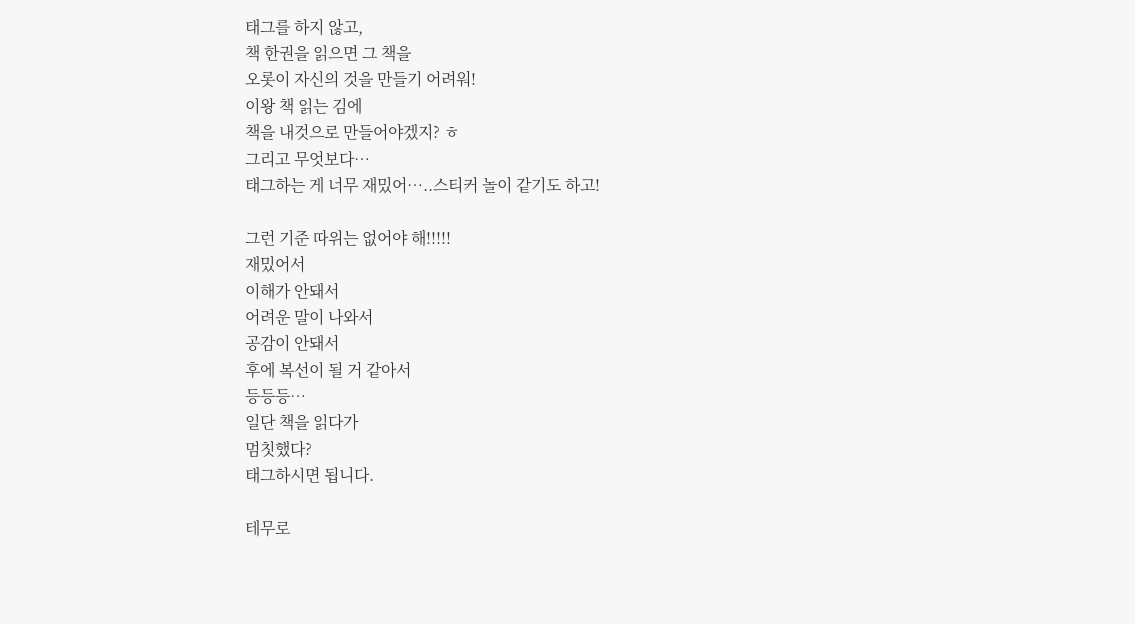태그를 하지 않고,
책 한권을 읽으면 그 책을
오롯이 자신의 것을 만들기 어려워!
이왕 책 읽는 김에
책을 내것으로 만들어야겠지? ㅎ
그리고 무엇보다…
태그하는 게 너무 재밌어…..스티커 놀이 같기도 하고!

그런 기준 따위는 없어야 해!!!!!
재밌어서
이해가 안돼서
어려운 말이 나와서
공감이 안돼서
후에 복선이 될 거 같아서
등등등…
일단 책을 읽다가
멈칫했다?
태그하시면 됩니다.

테무로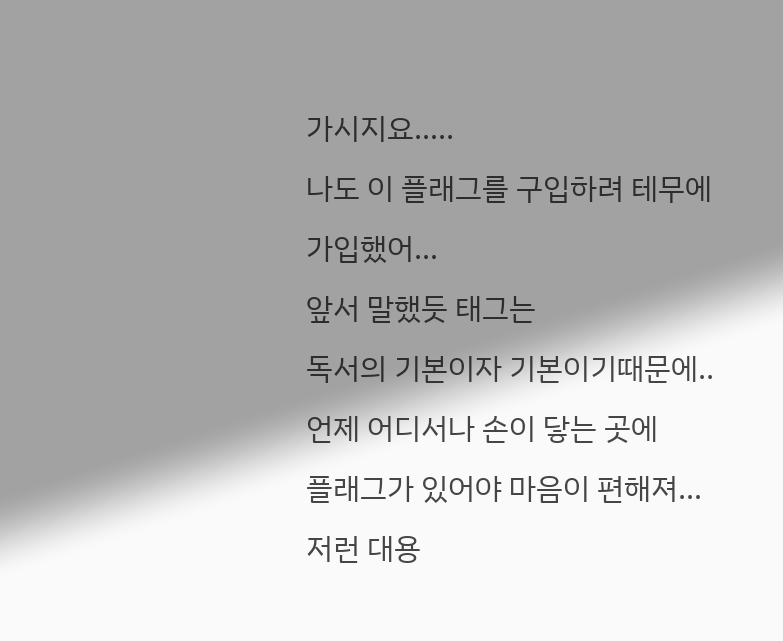가시지요…..
나도 이 플래그를 구입하려 테무에
가입했어…
앞서 말했듯 태그는
독서의 기본이자 기본이기때문에..
언제 어디서나 손이 닿는 곳에
플래그가 있어야 마음이 편해져…
저런 대용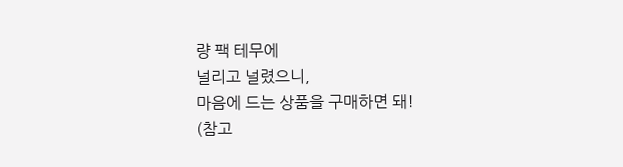량 팩 테무에
널리고 널렸으니,
마음에 드는 상품을 구매하면 돼!
(참고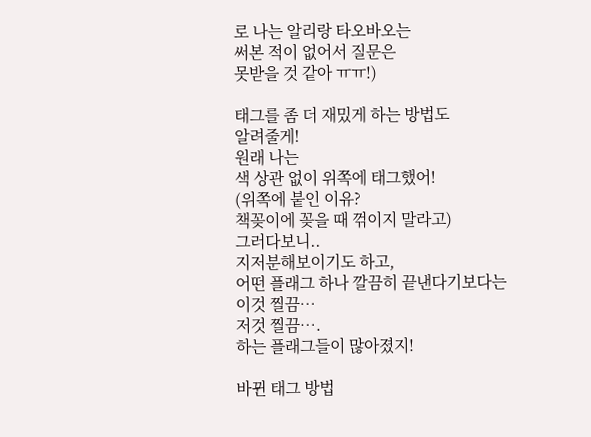로 나는 알리랑 타오바오는
써본 적이 없어서 질문은
못받을 것 같아 ㅠㅠ!)

태그를 좀 더 재밌게 하는 방법도
알려줄게!
원래 나는
색 상관 없이 위쪽에 태그했어!
(위쪽에 붙인 이유?
책꽂이에 꽂을 때 꺾이지 말라고)
그러다보니..
지저분해보이기도 하고,
어떤 플래그 하나 깔끔히 끝낸다기보다는
이것 찔끔…
저것 찔끔….
하는 플래그들이 많아졌지!

바뀐 태그 방법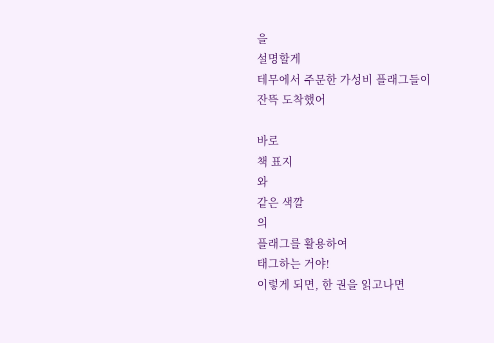을
설명할게
테무에서 주문한 가성비 플래그들이
잔뜩 도착했어

바로
책 표지
와
같은 색깔
의
플래그를 활용하여
태그하는 거야!
이렇게 되면, 한 권을 읽고나면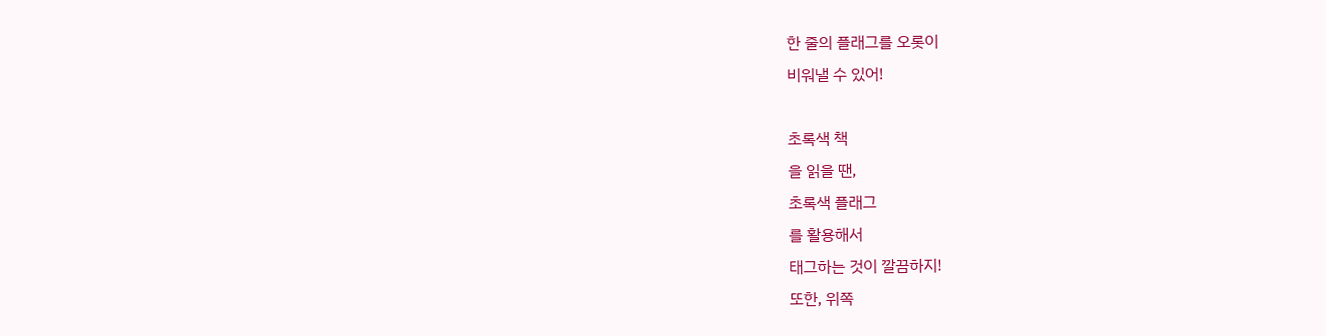한 줄의 플래그를 오롯이
비워낼 수 있어!

초록색 책
을 읽을 땐,
초록색 플래그
를 활용해서
태그하는 것이 깔끔하지!
또한, 위쪽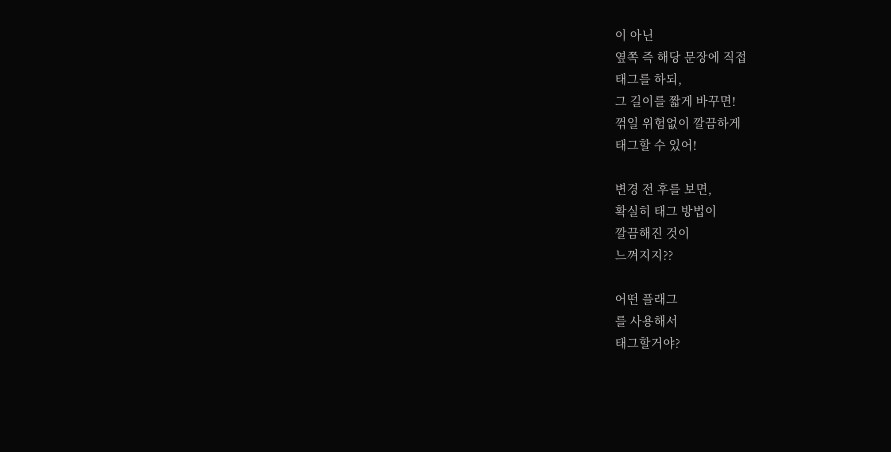이 아닌
옆쪽 즉 해당 문장에 직접
태그를 하되,
그 길이를 짧게 바꾸면!
꺾일 위험없이 깔끔하게
태그할 수 있어!

변경 전 후를 보면,
확실히 태그 방법이
깔끔해진 것이
느껴지지??

어떤 플래그
를 사용해서
태그할거야?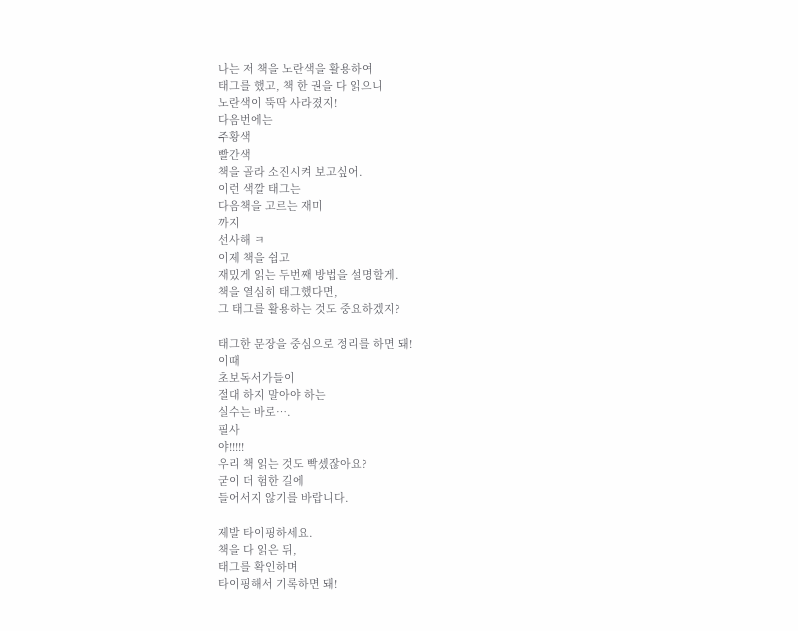나는 저 책을 노란색을 활용하여
태그를 했고, 책 한 권을 다 읽으니
노란색이 뚝딱 사라졌지!
다음번에는
주황색
빨간색
책을 골라 소진시켜 보고싶어.
이런 색깔 태그는
다음책을 고르는 재미
까지
선사해 ㅋ
이제 책을 쉽고
재밌게 읽는 두번째 방법을 설명할게.
책을 열심히 태그했다면,
그 태그를 활용하는 것도 중요하겠지?

태그한 문장을 중심으로 정리를 하면 돼!
이때
초보독서가들이
절대 하지 말아야 하는
실수는 바로….
필사
야!!!!!
우리 책 읽는 것도 빡셌잖아요?
굳이 더 험한 길에
들어서지 않기를 바랍니다.

제발 타이핑하세요.
책을 다 읽은 뒤,
태그를 확인하며
타이핑해서 기록하면 돼!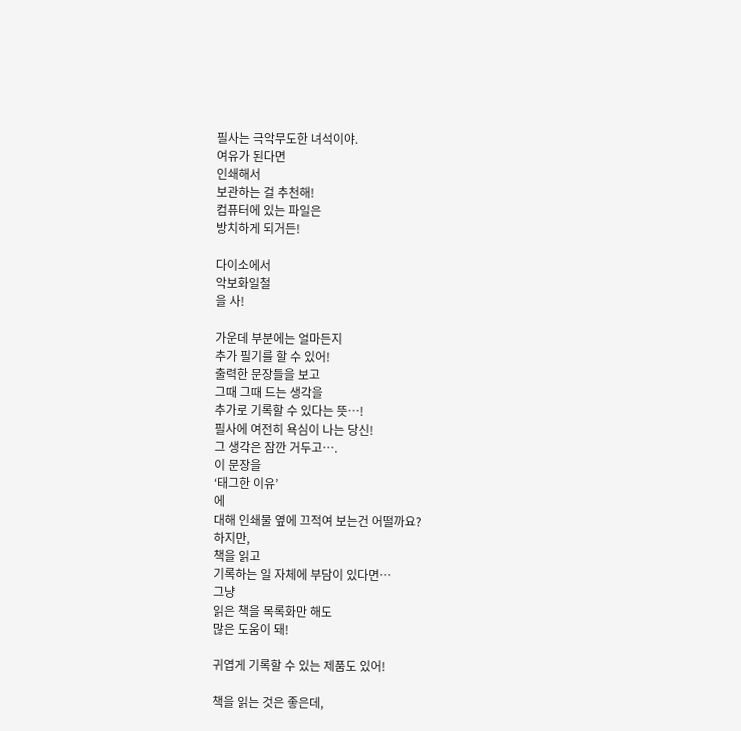필사는 극악무도한 녀석이야.
여유가 된다면
인쇄해서
보관하는 걸 추천해!
컴퓨터에 있는 파일은
방치하게 되거든!

다이소에서
악보화일철
을 사!

가운데 부분에는 얼마든지
추가 필기를 할 수 있어!
출력한 문장들을 보고
그때 그때 드는 생각을
추가로 기록할 수 있다는 뜻…!
필사에 여전히 욕심이 나는 당신!
그 생각은 잠깐 거두고….
이 문장을
‘태그한 이유’
에
대해 인쇄물 옆에 끄적여 보는건 어떨까요?
하지만,
책을 읽고
기록하는 일 자체에 부담이 있다면…
그냥
읽은 책을 목록화만 해도
많은 도움이 돼!

귀엽게 기록할 수 있는 제품도 있어!

책을 읽는 것은 좋은데,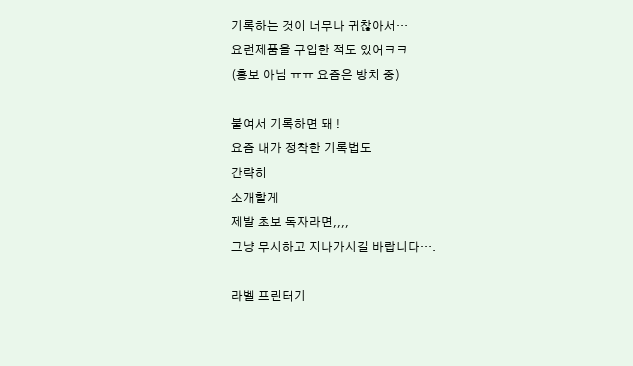기록하는 것이 너무나 귀찮아서…
요런제품을 구입한 적도 있어ㅋㅋ
(홍보 아님 ㅠㅠ 요즘은 방치 중)

붙여서 기록하면 돼 !
요즘 내가 정착한 기록법도
간략히
소개할게
제발 초보 독자라면,,,,
그냥 무시하고 지나가시길 바랍니다….

라벨 프린터기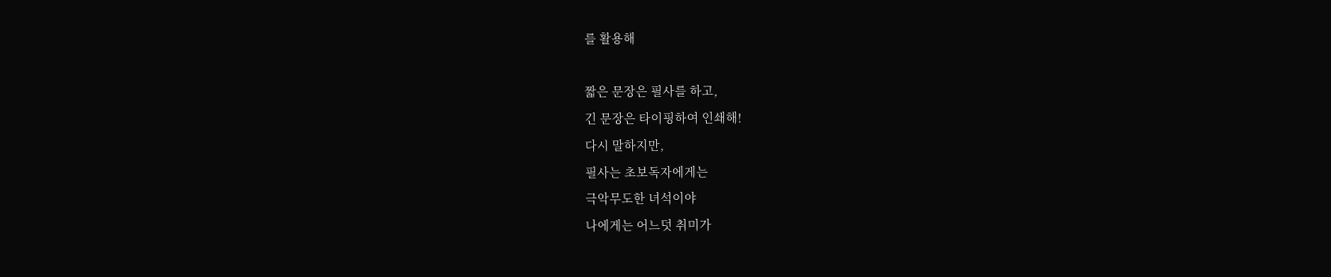를 활용해

짧은 문장은 필사를 하고,
긴 문장은 타이핑하여 인쇄해!
다시 말하지만,
필사는 초보독자에게는
극악무도한 녀석이야
나에게는 어느덧 취미가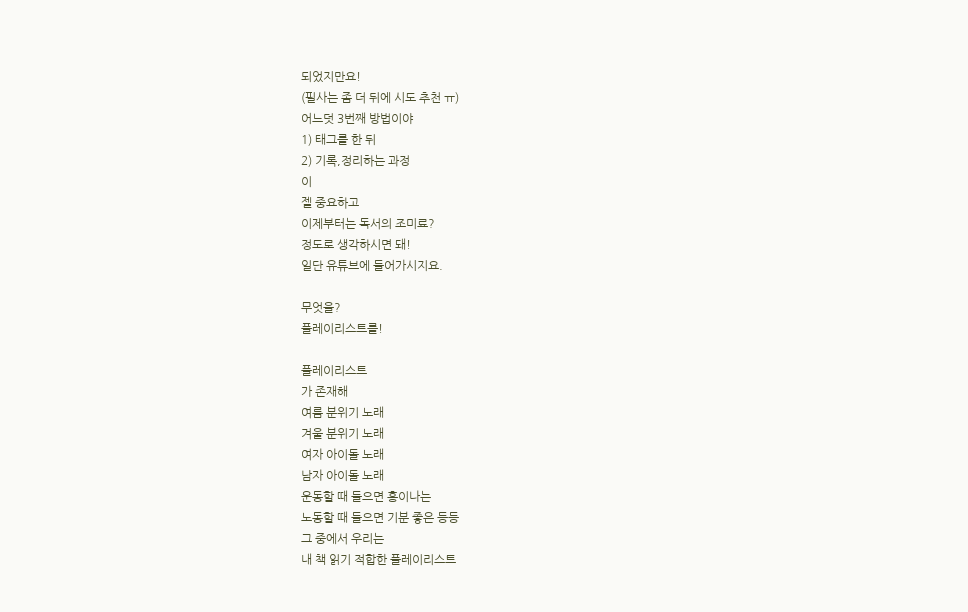되었지만요!
(필사는 좀 더 뒤에 시도 추천 ㅠ)
어느덧 3번째 방법이야
1) 태그를 한 뒤
2) 기록,정리하는 과정
이
젤 중요하고
이제부터는 독서의 조미료?
정도로 생각하시면 돼!
일단 유튜브에 들어가시지요.

무엇을?
플레이리스트를!

플레이리스트
가 존재해
여름 분위기 노래
겨울 분위기 노래
여자 아이돌 노래
남자 아이돌 노래
운동할 때 들으면 흥이나는
노동할 때 들으면 기분 좋은 등등
그 중에서 우리는
내 책 읽기 적합한 플레이리스트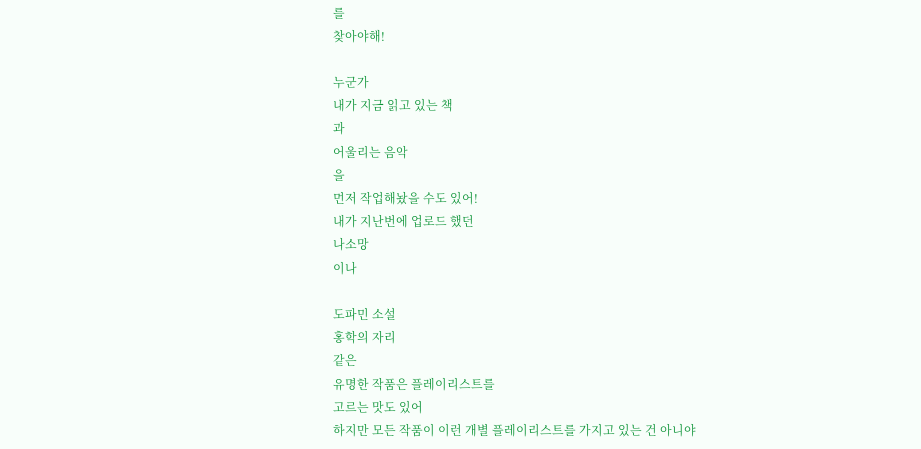를
찾아야해!

누군가
내가 지금 읽고 있는 책
과
어울리는 음악
을
먼저 작업해놨을 수도 있어!
내가 지난번에 업로드 했던
나소망
이나

도파민 소설
홍학의 자리
같은
유명한 작품은 플레이리스트를
고르는 맛도 있어
하지만 모든 작품이 이런 개별 플레이리스트를 가지고 있는 건 아니야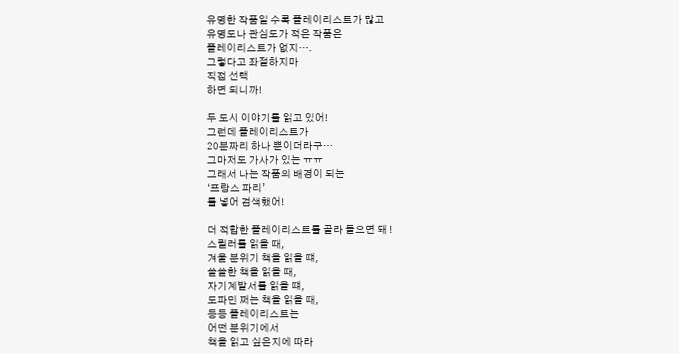유명한 작품일 수록 플레이리스트가 많고
유명도나 관심도가 적은 작품은
플레이리스트가 없지….
그렇다고 좌절하지마
직접 선택
하면 되니까!

두 도시 이야기를 읽고 있어!
그런데 플레이리스트가
20분짜리 하나 뿐이더라구…
그마저도 가사가 있는 ㅠㅠ
그래서 나는 작품의 배경이 되는
‘프랑스 파리’
를 넣어 검색했어!

더 적합한 플레이리스트를 골라 들으면 돼 !
스릴러를 읽을 때,
겨울 분위기 책을 읽을 떄,
쓸쓸한 책을 읽을 때,
자기계발서를 읽을 떄,
도파민 쩌는 책을 읽을 때,
등등 플레이리스트는
어떤 분위기에서
책을 읽고 싶은지에 따라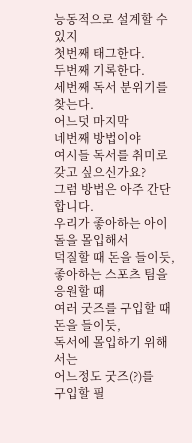능동적으로 설계할 수 있지
첫번째 태그한다.
두번째 기록한다.
세번째 독서 분위기를 찾는다.
어느덧 마지막
네번째 방법이야
여시들 독서를 취미로 갖고 싶으신가요?
그럼 방법은 아주 간단합니다.
우리가 좋아하는 아이돌을 몰입해서
덕질할 때 돈을 들이듯,
좋아하는 스포츠 팀을 응원할 때
여러 굿즈를 구입할 때
돈을 들이듯,
독서에 몰입하기 위해서는
어느정도 굿즈(?)를
구입할 필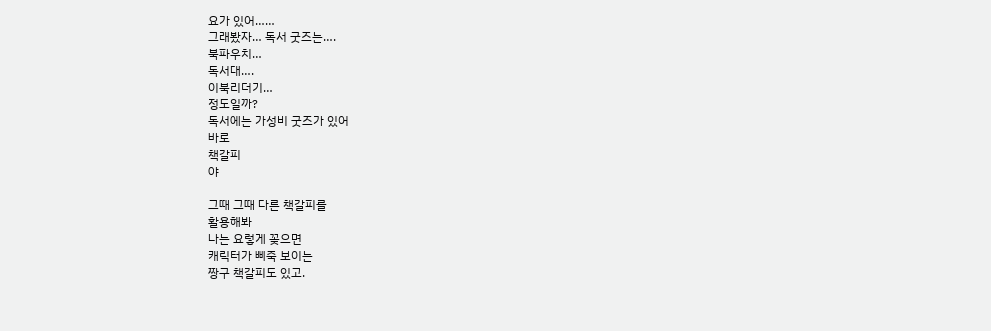요가 있어……
그래봤자… 독서 굿즈는….
북파우치…
독서대….
이북리더기…
정도일까?
독서에는 가성비 굿즈가 있어
바로
책갈피
야

그때 그때 다른 책갈피를
활용해봐
나는 요렇게 꽂으면
캐릭터가 삐죽 보이는
짱구 책갈피도 있고.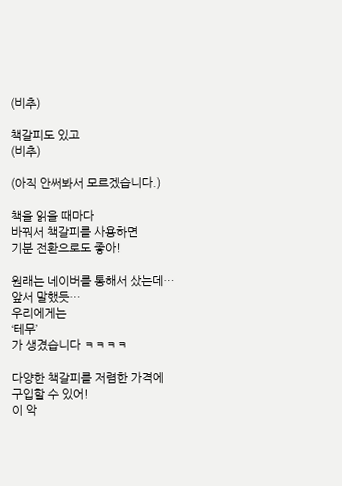(비추)

책갈피도 있고
(비추)

(아직 안써봐서 모르겠습니다.)

책을 읽을 때마다
바꿔서 책갈피를 사용하면
기분 전환으로도 좋아!

원래는 네이버를 통해서 샀는데…
앞서 말했듯…
우리에게는
‘테무’
가 생겼습니다 ㅋㅋㅋㅋ

다양한 책갈피를 저렴한 가격에
구입할 수 있어!
이 악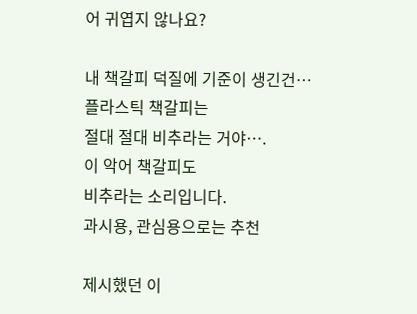어 귀엽지 않나요?

내 책갈피 덕질에 기준이 생긴건…
플라스틱 책갈피는
절대 절대 비추라는 거야….
이 악어 책갈피도
비추라는 소리입니다.
과시용, 관심용으로는 추천

제시했던 이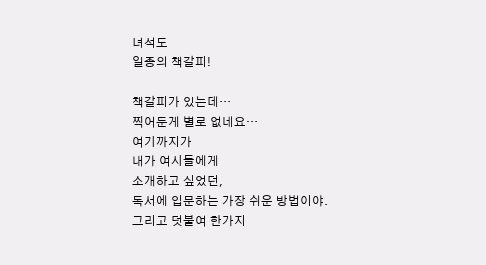녀석도
일종의 책갈피!

책갈피가 있는데…
찍어둔게 별로 없네요…
여기까지가
내가 여시들에게
소개하고 싶었던,
독서에 입문하는 가장 쉬운 방법이야.
그리고 덧붙여 한가지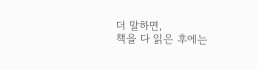더 말하면,
책을 다 읽은 후에는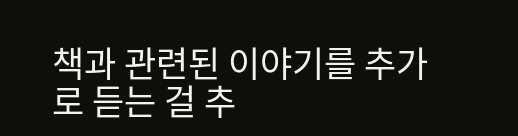책과 관련된 이야기를 추가로 듣는 걸 추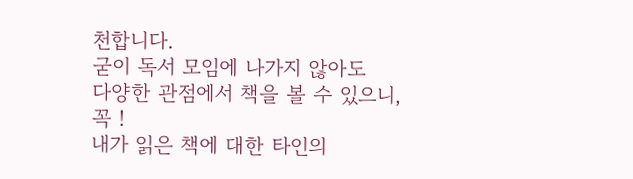천합니다.
굳이 독서 모임에 나가지 않아도
다양한 관점에서 책을 볼 수 있으니,
꼭 !
내가 읽은 책에 대한 타인의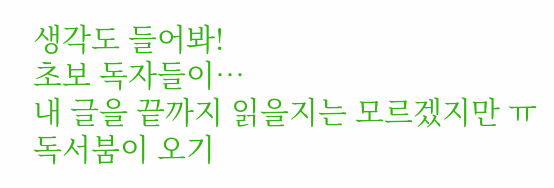생각도 들어봐!
초보 독자들이…
내 글을 끝까지 읽을지는 모르겠지만 ㅠ
독서붐이 오기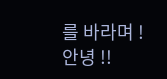를 바라며 !
안녕 !!